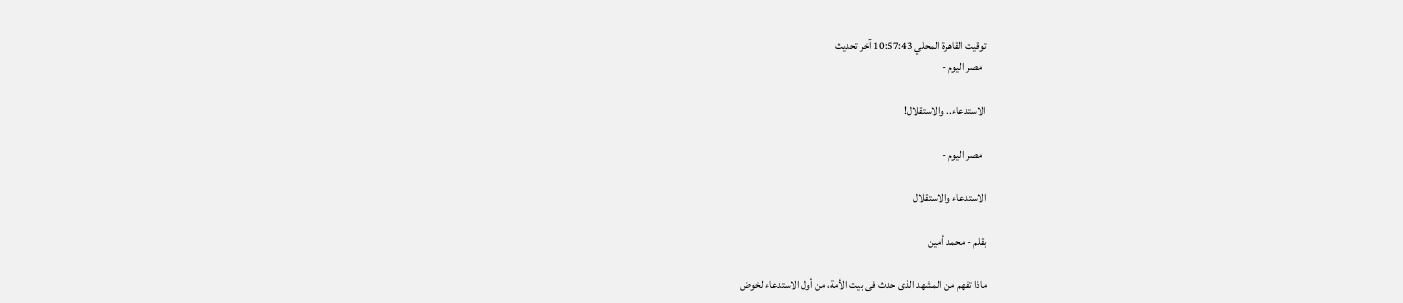توقيت القاهرة المحلي 10:57:43 آخر تحديث
  مصر اليوم -

الاستدعاء.. والاستقلال!

  مصر اليوم -

الاستدعاء والاستقلال

بقلم - محمد أمين

ماذا تفهم من المشهد الذى حدث فى بيت الأمة، من أول الاستدعاء لخوض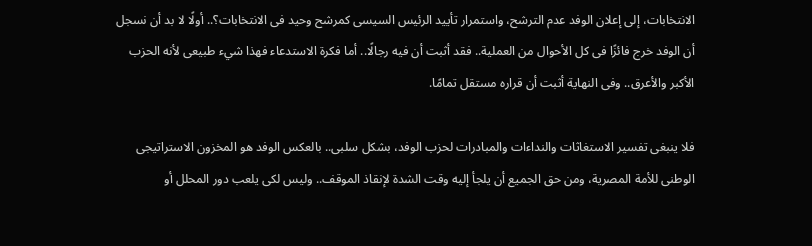الانتخابات، إلى إعلان الوفد عدم الترشح، واستمرار تأييد الرئيس السيسى كمرشح وحيد فى الانتخابات؟.. أولًا لا بد أن نسجل أن الوفد خرج فائزًا فى كل الأحوال من العملية.. فقد أثبت أن فيه رجالًا.. أما فكرة الاستدعاء فهذا شيء طبيعى لأنه الحزب الأكبر والأعرق.. وفى النهاية أثبت أن قراره مستقل تمامًا.

فلا ينبغى تفسير الاستغاثات والنداءات والمبادرات لحزب الوفد، بشكل سلبى.. بالعكس الوفد هو المخزون الاستراتيجى الوطنى للأمة المصرية، ومن حق الجميع أن يلجأ إليه وقت الشدة لإنقاذ الموقف.. وليس لكى يلعب دور المحلل أو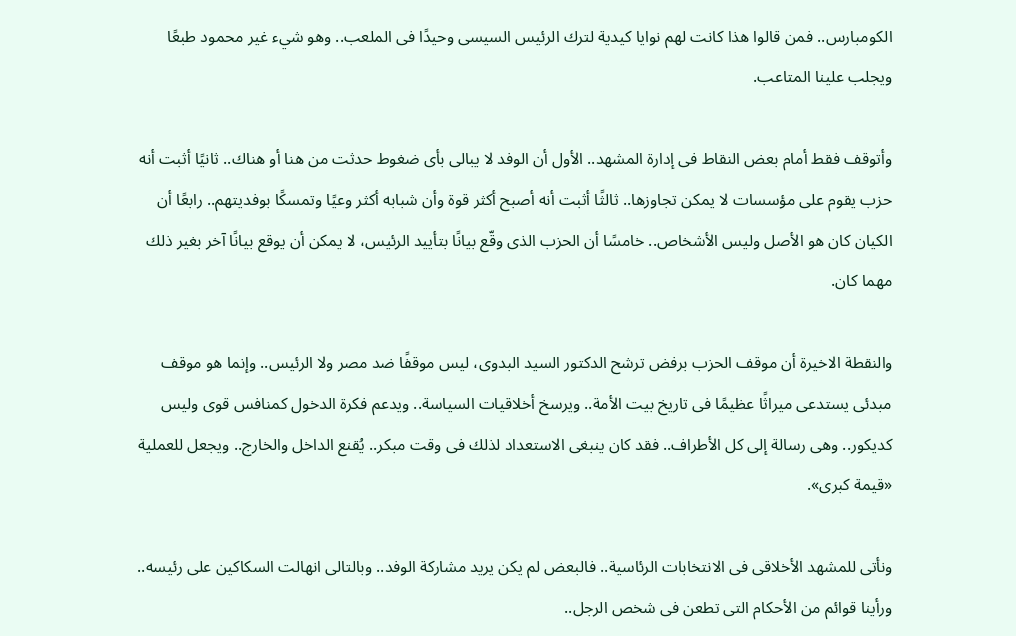الكومبارس.. فمن قالوا هذا كانت لهم نوايا كيدية لترك الرئيس السيسى وحيدًا فى الملعب.. وهو شيء غير محمود طبعًا ويجلب علينا المتاعب.

وأتوقف فقط أمام بعض النقاط فى إدارة المشهد.. الأول أن الوفد لا يبالى بأى ضغوط حدثت من هنا أو هناك.. ثانيًا أثبت أنه حزب يقوم على مؤسسات لا يمكن تجاوزها.. ثالثًا أثبت أنه أصبح أكثر قوة وأن شبابه أكثر وعيًا وتمسكًا بوفديتهم.. رابعًا أن الكيان كان هو الأصل وليس الأشخاص.. خامسًا أن الحزب الذى وقّع بيانًا بتأييد الرئيس، لا يمكن أن يوقع بيانًا آخر بغير ذلك مهما كان.

والنقطة الاخيرة أن موقف الحزب برفض ترشح الدكتور السيد البدوى، ليس موقفًا ضد مصر ولا الرئيس.. وإنما هو موقف مبدئى يستدعى ميراثًا عظيمًا فى تاريخ بيت الأمة.. ويرسخ أخلاقيات السياسة.. ويدعم فكرة الدخول كمنافس قوى وليس كديكور.. وهى رسالة إلى كل الأطراف.. فقد كان ينبغى الاستعداد لذلك فى وقت مبكر.. يُقنع الداخل والخارج.. ويجعل للعملية «قيمة كبرى».

ونأتى للمشهد الأخلاقى فى الانتخابات الرئاسية.. فالبعض لم يكن يريد مشاركة الوفد.. وبالتالى انهالت السكاكين على رئيسه.. ورأينا قوائم من الأحكام التى تطعن فى شخص الرجل..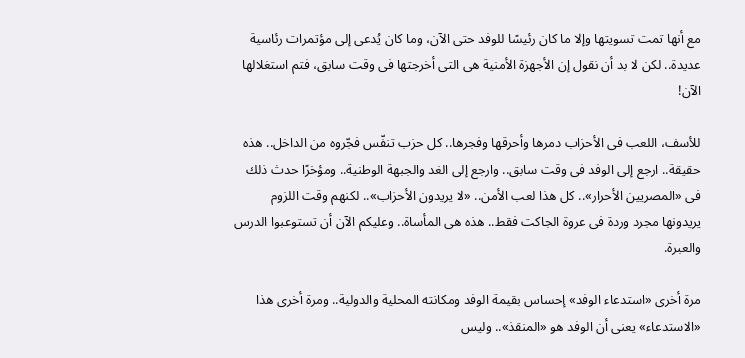مع أنها تمت تسويتها وإلا ما كان رئيسًا للوفد حتى الآن، وما كان يُدعى إلى مؤتمرات رئاسية عديدة.. لكن لا بد أن نقول إن الأجهزة الأمنية هى التى أخرجتها فى وقت سابق، فتم استغلالها الآن!

للأسف، اللعب فى الأحزاب دمرها وأحرقها وفجرها.. كل حزب تنفّس فجّروه من الداخل.. هذه حقيقة.. ارجع إلى الوفد فى وقت سابق.. وارجع إلى الغد والجبهة الوطنية.. ومؤخرًا حدث ذلك فى «المصريين الأحرار».. كل هذا لعب الأمن.. «لا يريدون الأحزاب».. لكنهم وقت اللزوم يريدونها مجرد وردة فى عروة الجاكت فقط.. هذه هى المأساة.. وعليكم الآن أن تستوعبوا الدرس والعبرة.

مرة أخرى «استدعاء الوفد» إحساس بقيمة الوفد ومكانته المحلية والدولية.. ومرة أخرى هذا «الاستدعاء» يعنى أن الوفد هو «المنقذ».. وليس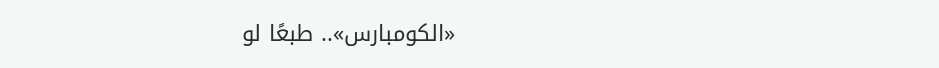«الكومبارس».. طبعًا لو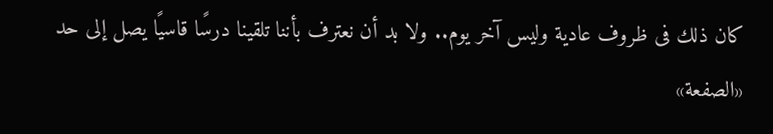كان ذلك فى ظروف عادية وليس آخر يوم.. ولا بد أن نعترف بأننا تلقينا درسًا قاسيًا يصل إلى حد «الصفعة»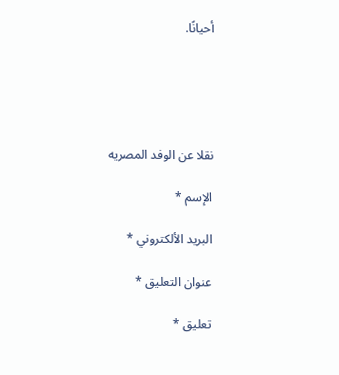أحيانًا.





نقلا عن الوفد المصريه

الإسم *

البريد الألكتروني *

عنوان التعليق *

تعليق *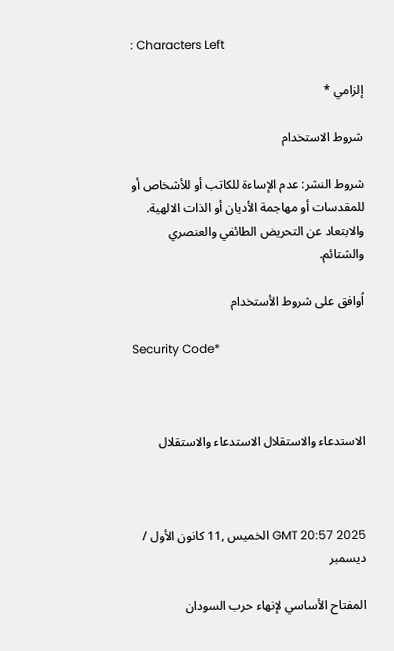: Characters Left

إلزامي *

شروط الاستخدام

شروط النشر: عدم الإساءة للكاتب أو للأشخاص أو للمقدسات أو مهاجمة الأديان أو الذات الالهية. والابتعاد عن التحريض الطائفي والعنصري والشتائم.

اُوافق على شروط الأستخدام

Security Code*



الاستدعاء والاستقلال الاستدعاء والاستقلال



GMT 20:57 2025 الخميس ,11 كانون الأول / ديسمبر

المفتاح الأساسي لإنهاء حرب السودان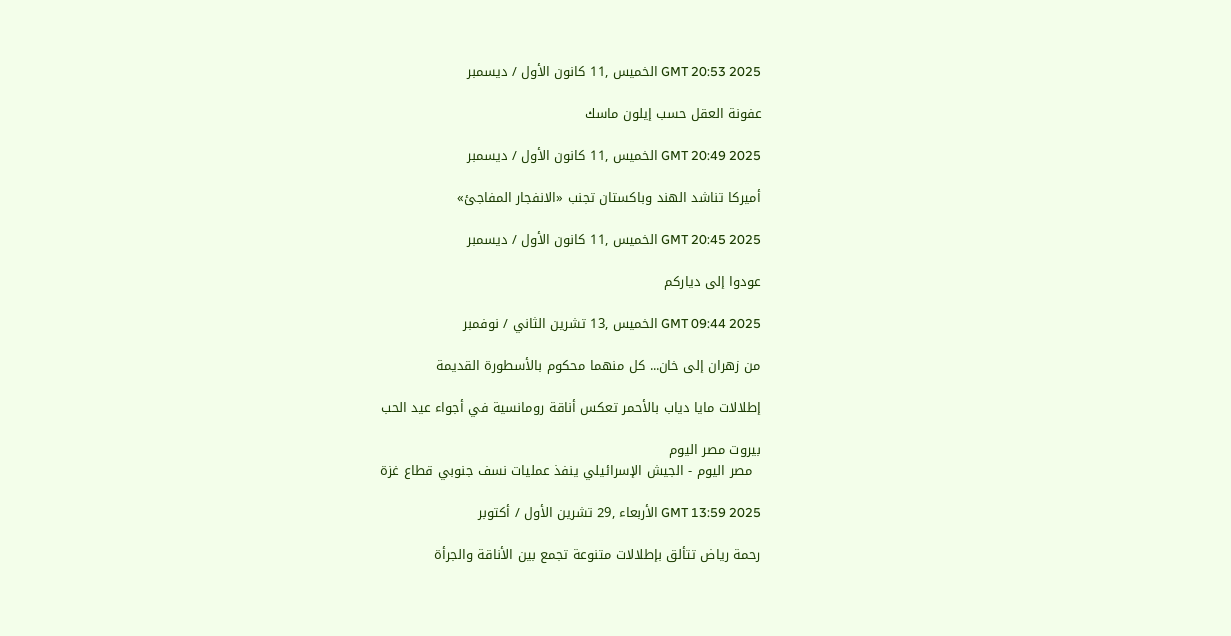GMT 20:53 2025 الخميس ,11 كانون الأول / ديسمبر

عفونة العقل حسب إيلون ماسك

GMT 20:49 2025 الخميس ,11 كانون الأول / ديسمبر

أميركا تناشد الهند وباكستان تجنب «الانفجار المفاجئ»

GMT 20:45 2025 الخميس ,11 كانون الأول / ديسمبر

عودوا إلى دياركم

GMT 09:44 2025 الخميس ,13 تشرين الثاني / نوفمبر

من زهران إلى خان... كل منهما محكوم بالأسطورة القديمة

إطلالات مايا دياب بالأحمر تعكس أناقة رومانسية في أجواء عيد الحب

بيروت مصر اليوم
  مصر اليوم - الجيش الإسرائيلي ينفذ عمليات نسف جنوبي قطاع غزة

GMT 13:59 2025 الأربعاء ,29 تشرين الأول / أكتوبر

رحمة رياض تتألق بإطلالات متنوعة تجمع بين الأناقة والجرأة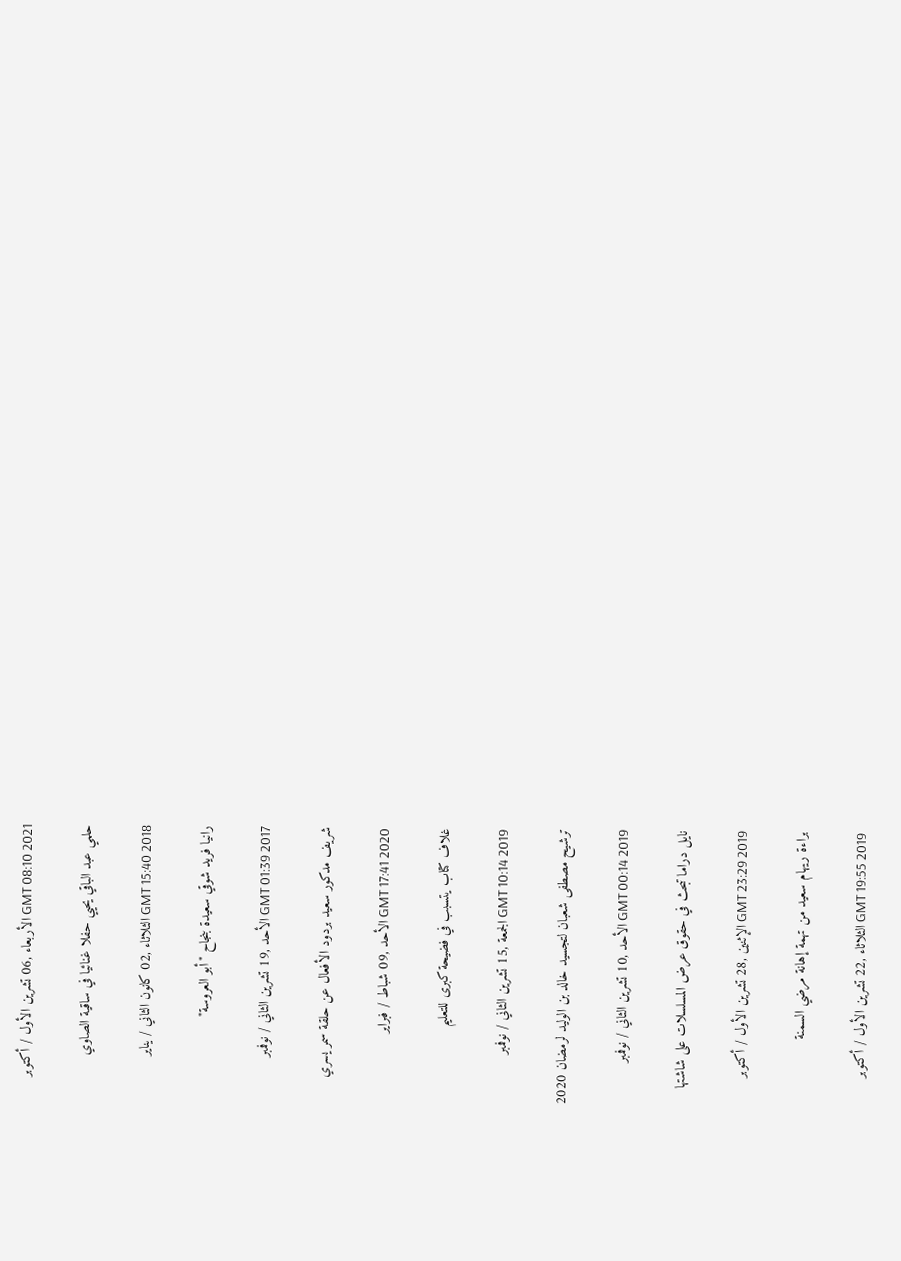GMT 08:10 2021 الأربعاء ,06 تشرين الأول / أكتوبر

حلمي عبد الباقي يحيي حفلا غنائيا في ساقية الصاوي

GMT 15:40 2018 الثلاثاء ,02 كانون الثاني / يناير

رانيا فريد شوقي سعيدة بنجاح "أبو العروسة"

GMT 01:39 2017 الأحد ,19 تشرين الثاني / نوفمبر

شريف مدكور سعيد بردود الأفعال عن حلقة سمر يسري

GMT 17:41 2020 الأحد ,09 شباط / فبراير

غلاف كتاب يتسبب في فضيحة كبرى للتعليم

GMT 10:14 2019 الجمعة ,15 تشرين الثاني / نوفمبر

ترشيح مصطفى شعبان لتجسيد خالد بن الوليد لرمضان 2020

GMT 00:14 2019 الأحد ,10 تشرين الثاني / نوفمبر

نايل دراما تبحث في حقوق عرض المسلسلات على شاشتها

GMT 23:29 2019 الإثنين ,28 تشرين الأول / أكتوبر

براءة ريهام سعيد من تهمة إهانة مرضي السمنة

GMT 19:55 2019 الثلاثاء ,22 تشرين الأول / أكتوبر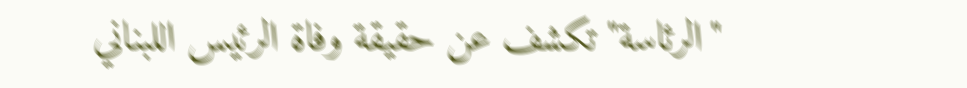"الرئاسة" تكشف عن حقيقة وفاة الرئيس اللبناني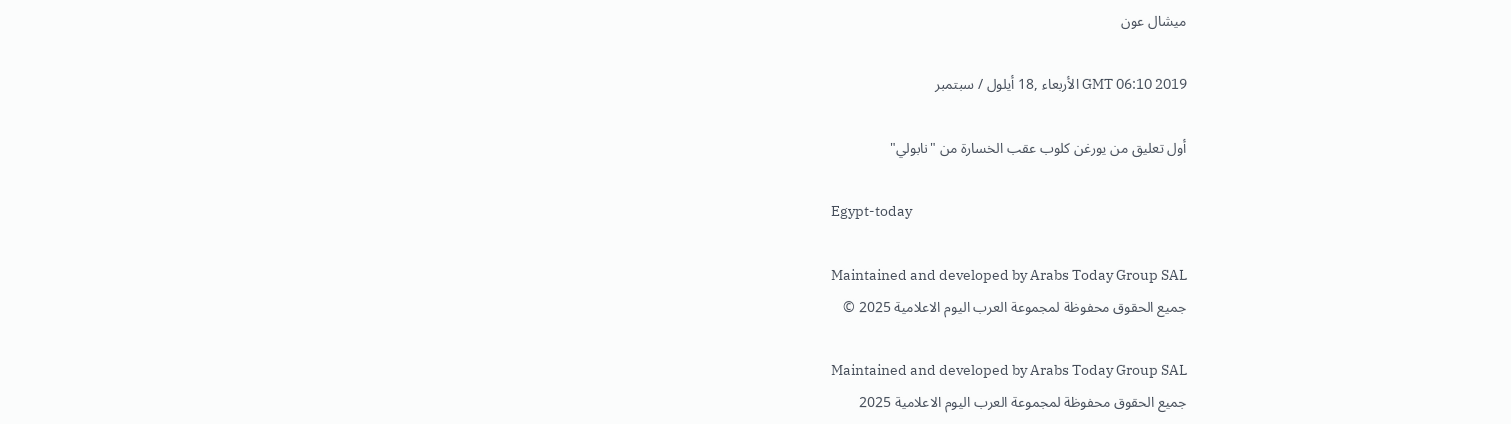ميشال عون

GMT 06:10 2019 الأربعاء ,18 أيلول / سبتمبر

أول تعليق من يورغن كلوب عقب الخسارة من "نابولي"

Egypt-today

Maintained and developed by Arabs Today Group SAL
جميع الحقوق محفوظة لمجموعة العرب اليوم الاعلامية 2025 ©

Maintained and developed by Arabs Today Group SAL
جميع الحقوق محفوظة لمجموعة العرب اليوم الاعلامية 2025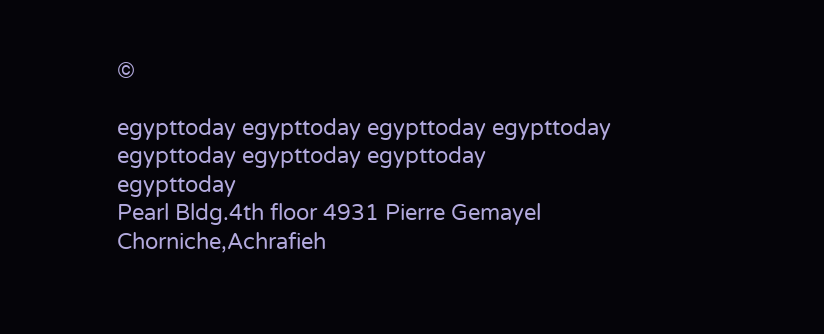©

egypttoday egypttoday egypttoday egypttoday
egypttoday egypttoday egypttoday
egypttoday
Pearl Bldg.4th floor 4931 Pierre Gemayel Chorniche,Achrafieh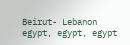Beirut- Lebanon
egypt, egypt, egypt